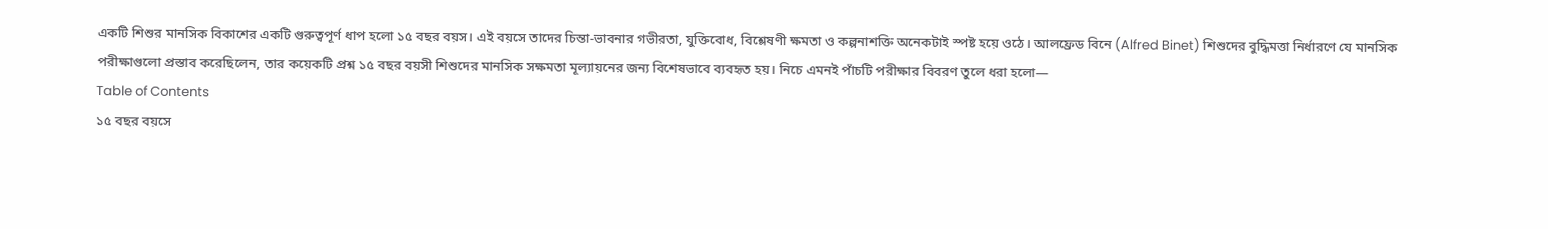একটি শিশুর মানসিক বিকাশের একটি গুরুত্বপূর্ণ ধাপ হলো ১৫ বছর বয়স। এই বয়সে তাদের চিন্তা-ভাবনার গভীরতা, যুক্তিবোধ, বিশ্লেষণী ক্ষমতা ও কল্পনাশক্তি অনেকটাই স্পষ্ট হয়ে ওঠে। আলফ্রেড বিনে (Alfred Binet) শিশুদের বুদ্ধিমত্তা নির্ধারণে যে মানসিক পরীক্ষাগুলো প্রস্তাব করেছিলেন, তার কয়েকটি প্রশ্ন ১৫ বছর বয়সী শিশুদের মানসিক সক্ষমতা মূল্যায়নের জন্য বিশেষভাবে ব্যবহৃত হয়। নিচে এমনই পাঁচটি পরীক্ষার বিবরণ তুলে ধরা হলো—
Table of Contents
১৫ বছর বয়সে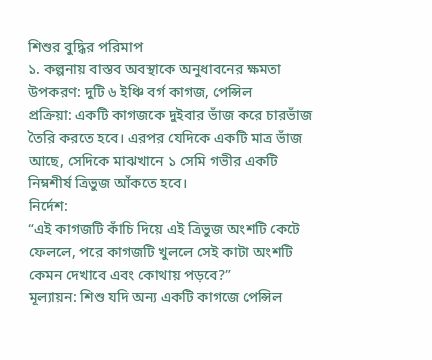শিশুর বুদ্ধির পরিমাপ
১. কল্পনায় বাস্তব অবস্থাকে অনুধাবনের ক্ষমতা
উপকরণ: দুটি ৬ ইঞ্চি বর্গ কাগজ, পেন্সিল
প্রক্রিয়া: একটি কাগজকে দুইবার ভাঁজ করে চারভাঁজ তৈরি করতে হবে। এরপর যেদিকে একটি মাত্র ভাঁজ আছে, সেদিকে মাঝখানে ১ সেমি গভীর একটি নিম্নশীর্ষ ত্রিভুজ আঁকতে হবে।
নির্দেশ:
“এই কাগজটি কাঁচি দিয়ে এই ত্রিভুজ অংশটি কেটে ফেললে, পরে কাগজটি খুললে সেই কাটা অংশটি কেমন দেখাবে এবং কোথায় পড়বে?”
মূল্যায়ন: শিশু যদি অন্য একটি কাগজে পেন্সিল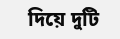দিয়ে দুটি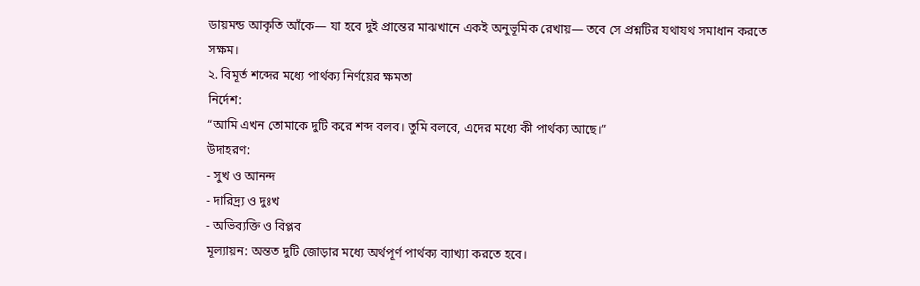ডায়মন্ড আকৃতি আঁকে— যা হবে দুই প্রান্তের মাঝখানে একই অনুভূমিক রেখায়— তবে সে প্রশ্নটির যথাযথ সমাধান করতে সক্ষম।
২. বিমূর্ত শব্দের মধ্যে পার্থক্য নির্ণয়ের ক্ষমতা
নির্দেশ:
“আমি এখন তোমাকে দুটি করে শব্দ বলব। তুমি বলবে, এদের মধ্যে কী পার্থক্য আছে।”
উদাহরণ:
- সুখ ও আনন্দ
- দারিদ্র্য ও দুঃখ
- অভিব্যক্তি ও বিপ্লব
মূল্যায়ন: অন্তত দুটি জোড়ার মধ্যে অর্থপূর্ণ পার্থক্য ব্যাখ্যা করতে হবে।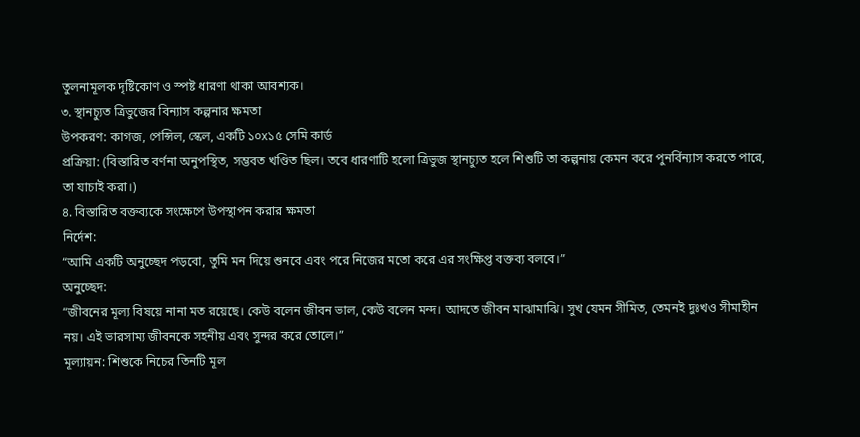তুলনামূলক দৃষ্টিকোণ ও স্পষ্ট ধারণা থাকা আবশ্যক।
৩. স্থানচ্যুত ত্রিভুজের বিন্যাস কল্পনার ক্ষমতা
উপকরণ: কাগজ, পেন্সিল, স্কেল, একটি ১০x১৫ সেমি কার্ড
প্রক্রিয়া: (বিস্তারিত বর্ণনা অনুপস্থিত, সম্ভবত খণ্ডিত ছিল। তবে ধারণাটি হলো ত্রিভুজ স্থানচ্যুত হলে শিশুটি তা কল্পনায় কেমন করে পুনর্বিন্যাস করতে পারে, তা যাচাই করা।)
৪. বিস্তারিত বক্তব্যকে সংক্ষেপে উপস্থাপন করার ক্ষমতা
নির্দেশ:
“আমি একটি অনুচ্ছেদ পড়বো, তুমি মন দিয়ে শুনবে এবং পরে নিজের মতো করে এর সংক্ষিপ্ত বক্তব্য বলবে।”
অনুচ্ছেদ:
“জীবনের মূল্য বিষয়ে নানা মত রয়েছে। কেউ বলেন জীবন ভাল, কেউ বলেন মন্দ। আদতে জীবন মাঝামাঝি। সুখ যেমন সীমিত, তেমনই দুঃখও সীমাহীন নয়। এই ভারসাম্য জীবনকে সহনীয় এবং সুন্দর করে তোলে।”
মূল্যায়ন: শিশুকে নিচের তিনটি মূল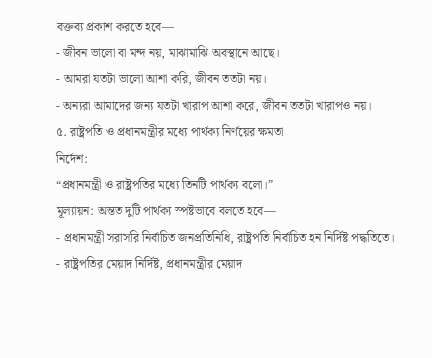বক্তব্য প্রকাশ করতে হবে—
- জীবন ভালো বা মন্দ নয়, মাঝামাঝি অবস্থানে আছে।
- আমরা যতটা ভালো আশা করি, জীবন ততটা নয়।
- অন্যরা আমাদের জন্য যতটা খারাপ আশা করে, জীবন ততটা খারাপও নয়।
৫. রাষ্ট্রপতি ও প্রধানমন্ত্রীর মধ্যে পার্থক্য নির্ণয়ের ক্ষমতা
নির্দেশ:
“প্রধানমন্ত্রী ও রাষ্ট্রপতির মধ্যে তিনটি পার্থক্য বলো।”
মূল্যায়ন: অন্তত দুটি পার্থক্য স্পষ্টভাবে বলতে হবে—
- প্রধানমন্ত্রী সরাসরি নির্বাচিত জনপ্রতিনিধি, রাষ্ট্রপতি নির্বাচিত হন নির্দিষ্ট পদ্ধতিতে।
- রাষ্ট্রপতির মেয়াদ নির্দিষ্ট, প্রধানমন্ত্রীর মেয়াদ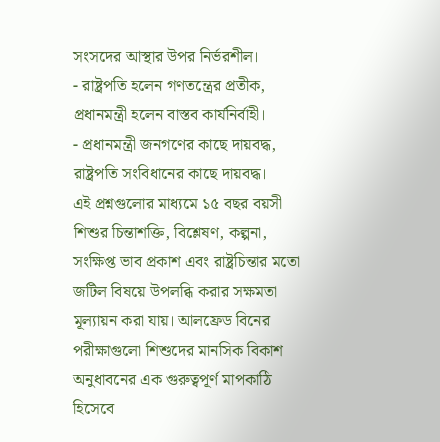সংসদের আস্থার উপর নির্ভরশীল।
- রাষ্ট্রপতি হলেন গণতন্ত্রের প্রতীক, প্রধানমন্ত্রী হলেন বাস্তব কার্যনির্বাহী।
- প্রধানমন্ত্রী জনগণের কাছে দায়বদ্ধ, রাষ্ট্রপতি সংবিধানের কাছে দায়বদ্ধ।
এই প্রশ্নগুলোর মাধ্যমে ১৫ বছর বয়সী শিশুর চিন্তাশক্তি, বিশ্লেষণ, কল্পনা, সংক্ষিপ্ত ভাব প্রকাশ এবং রাষ্ট্রচিন্তার মতো জটিল বিষয়ে উপলব্ধি করার সক্ষমতা মূল্যায়ন করা যায়। আলফ্রেড বিনের পরীক্ষাগুলো শিশুদের মানসিক বিকাশ অনুধাবনের এক গুরুত্বপূর্ণ মাপকাঠি হিসেবে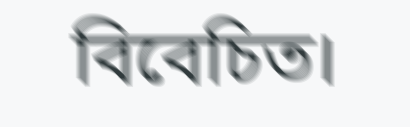বিবেচিত।